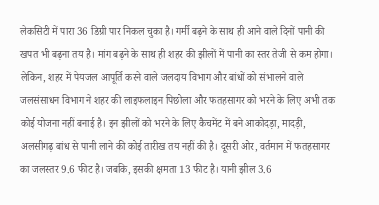लेकसिटी में पारा 36 डिग्री पार निकल चुका है। गर्मी बढ़ने के साथ ही आने वाले दिनों पानी की खपत भी बढ़ना तय है। मांग बढ़ने के साथ ही शहर की झीलों में पानी का स्तर तेजी से कम होगा। लेकिन, शहर में पेयजल आपूर्ति करने वाले जलदाय विभाग और बांधों को संभालने वाले जलसंसाधन विभाग ने शहर की लाइफलाइन पिछोला और फतहसागर को भरने के लिए अभी तक कोई योजना नहीं बनाई है। इन झीलों को भरने के लिए कैचमेंट में बने आकोदड़ा, मादड़ी, अलसीगढ़ बांध से पानी लाने की कोई तारीख तय नहीं की है। दूसरी ओर, वर्तमान में फतहसागर का जलस्तर 9.6 फीट है। जबकि, इसकी क्षमता 13 फीट है। यानी झील 3.6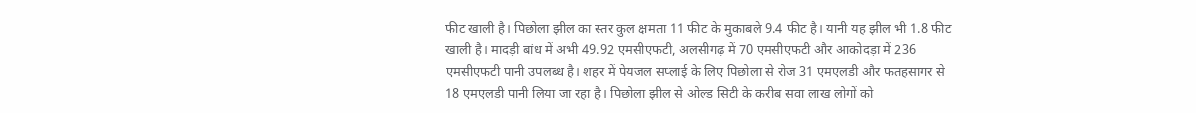फीट खाली है। पिछोला झील का स्तर कुल क्षमता 11 फीट के मुकाबले 9.4 फीट है। यानी यह झील भी 1.8 फीट खाली है। मादड़ी बांध में अभी 49.92 एमसीएफटी, अलसीगढ़ में 70 एमसीएफटी और आकोदड़ा में 236 एमसीएफटी पानी उपलब्ध है। शहर में पेयजल सप्लाई के लिए पिछोला से रोज 31 एमएलडी और फतहसागर से 18 एमएलडी पानी लिया जा रहा है। पिछोला झील से ओल्ड सिटी के करीब सवा लाख लोगों को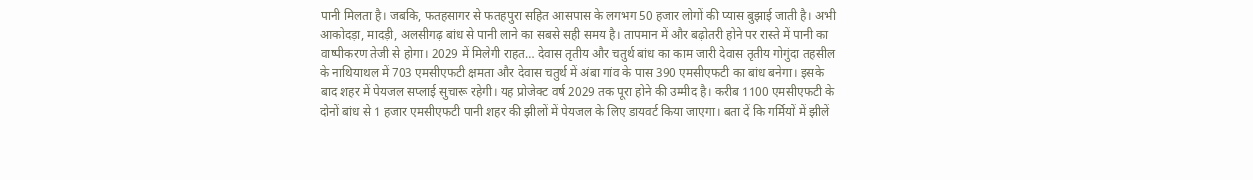पानी मिलता है। जबकि, फतहसागर से फतहपुरा सहित आसपास के लगभग 50 हजार लोगों की प्यास बुझाई जाती है। अभी आकोदड़ा, मादड़ी, अलसीगढ़ बांध से पानी लाने का सबसे सही समय है। तापमान में और बढ़ोतरी होने पर रास्ते में पानी का वाष्पीकरण तेजी से होगा। 2029 में मिलेगी राहत… देवास तृतीय और चतुर्थ बांध का काम जारी देवास तृतीय गोगुंदा तहसील के नाथियाथल में 703 एमसीएफटी क्षमता और देवास चतुर्थ में अंबा गांव के पास 390 एमसीएफटी का बांध बनेगा। इसके बाद शहर में पेयजल सप्लाई सुचारू रहेगी। यह प्रोजेक्ट वर्ष 2029 तक पूरा होने की उम्मीद है। करीब 1100 एमसीएफटी के दोनों बांध से 1 हजार एमसीएफटी पानी शहर की झीलों में पेयजल के लिए डायवर्ट किया जाएगा। बता दें कि गर्मियों में झीलें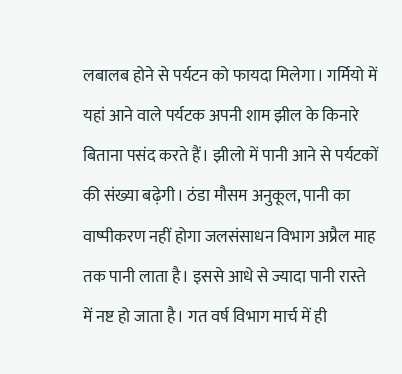लबालब होने से पर्यटन को फायदा मिलेगा। गर्मियो में यहां आने वाले पर्यटक अपनी शाम झील के किनारे बिताना पसंद करते हैं। झीलो में पानी आने से पर्यटकों की संख्या बढ़ेगी। ठंडा मौसम अनुकूल, पानी का वाष्पीकरण नहीं होगा जलसंसाधन विभाग अप्रैल माह तक पानी लाता है। इससे आधे से ज्यादा पानी रास्ते में नष्ट हो जाता है। गत वर्ष विभाग मार्च में ही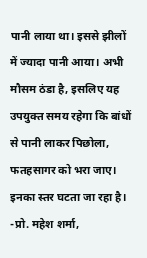पानी लाया था। इससे झीलों में ज्यादा पानी आया। अभी मौसम ठंडा है, इसलिए यह उपयुक्त समय रहेगा कि बांधों से पानी लाकर पिछोला, फतहसागर को भरा जाए। इनका स्तर घटता जा रहा है। -प्रो. महेश शर्मा,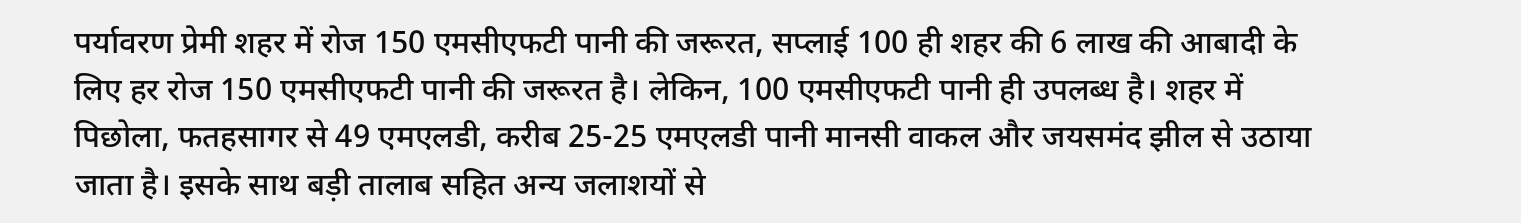पर्यावरण प्रेमी शहर में रोज 150 एमसीएफटी पानी की जरूरत, सप्लाई 100 ही शहर की 6 लाख की आबादी के लिए हर रोज 150 एमसीएफटी पानी की जरूरत है। लेकिन, 100 एमसीएफटी पानी ही उपलब्ध है। शहर में पिछोला, फतहसागर से 49 एमएलडी, करीब 25-25 एमएलडी पानी मानसी वाकल और जयसमंद झील से उठाया जाता है। इसके साथ बड़ी तालाब सहित अन्य जलाशयों से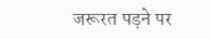जरूरत पड़ने पर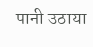पानी उठाया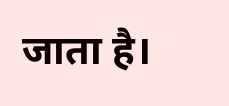जाता है।